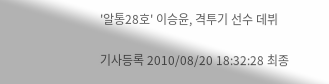'알통28호' 이승윤, 격투기 선수 데뷔

기사등록 2010/08/20 18:32:28 최종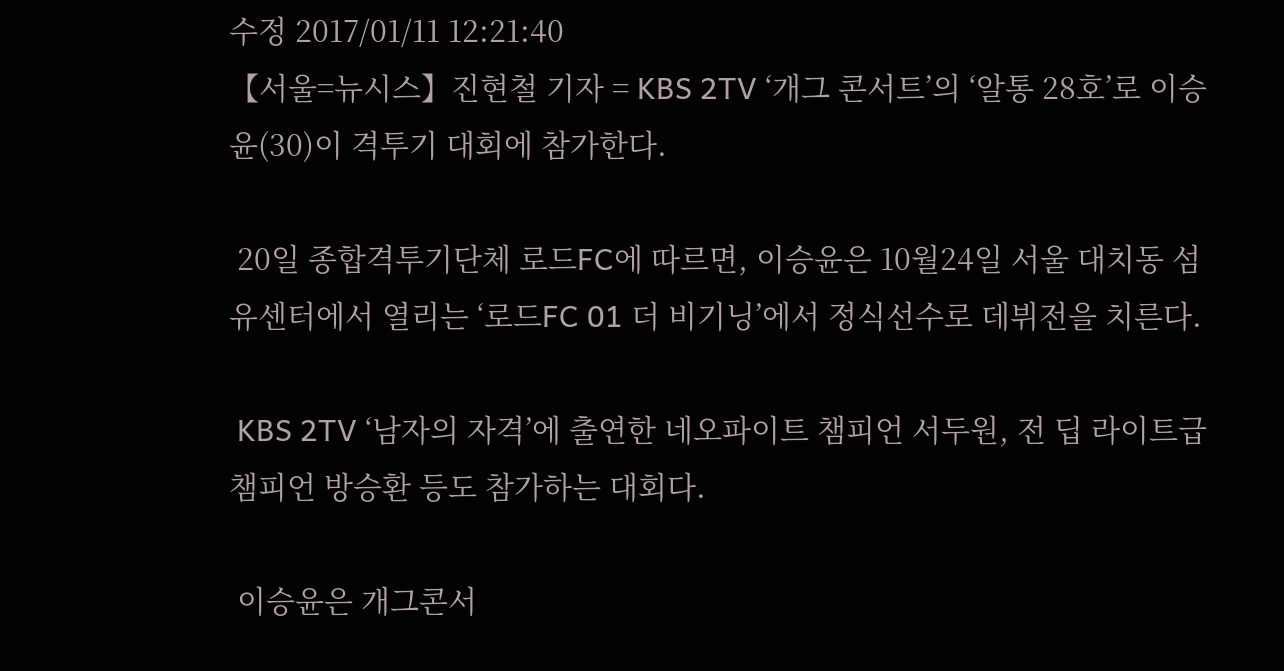수정 2017/01/11 12:21:40
【서울=뉴시스】진현철 기자 = KBS 2TV ‘개그 콘서트’의 ‘알통 28호’로 이승윤(30)이 격투기 대회에 참가한다.

 20일 종합격투기단체 로드FC에 따르면, 이승윤은 10월24일 서울 대치동 섬유센터에서 열리는 ‘로드FC 01 더 비기닝’에서 정식선수로 데뷔전을 치른다.

 KBS 2TV ‘남자의 자격’에 출연한 네오파이트 챔피언 서두원, 전 딥 라이트급 챔피언 방승환 등도 참가하는 대회다.

 이승윤은 개그콘서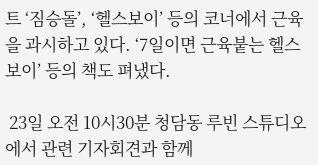트 ‘짐승돌’, ‘헬스보이’ 등의 코너에서 근육을 과시하고 있다. ‘7일이면 근육붙는 헬스보이’ 등의 책도 펴냈다.

 23일 오전 10시30분 청담동 루빈 스튜디오에서 관련 기자회견과 함께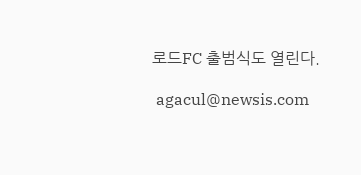로드FC 출범식도 열린다.

 agacul@newsis.com